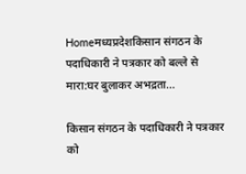Homeमध्यप्रदेशकिसान संगठन के पदाधिकारी ने पत्रकार को बल्ले से मारा:घर बुलाकर अभद्रता...

किसान संगठन के पदाधिकारी ने पत्रकार को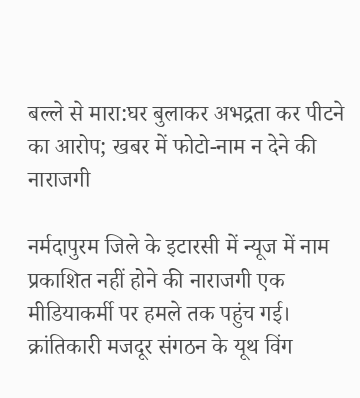बल्ले से मारा:घर बुलाकर अभद्रता कर पीटने का आरोप; खबर में फोटो-नाम न देने की नाराजगी

नर्मदापुरम जिले के इटारसी में न्यूज में नाम प्रकाशित नहीं होने की नाराजगी एक मीडियाकर्मी पर हमले तक पहुंच गई। क्रांतिकारी मजदूर संगठन के यूथ विंग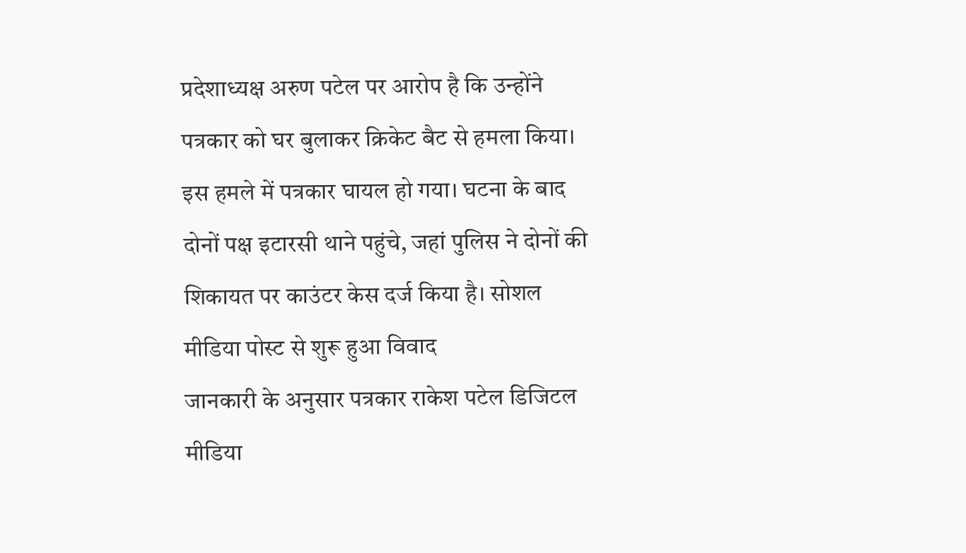प्रदेशाध्यक्ष अरुण पटेल पर आरोप है कि उन्होंने पत्रकार को घर बुलाकर क्रिकेट बैट से हमला किया। इस हमले में पत्रकार घायल हो गया। घटना के बाद दोनों पक्ष इटारसी थाने पहुंचे, जहां पुलिस ने दोनों की शिकायत पर काउंटर केस दर्ज किया है। सोशल मीडिया पोस्ट से शुरू हुआ विवाद
जानकारी के अनुसार पत्रकार राकेश पटेल डिजिटल मीडिया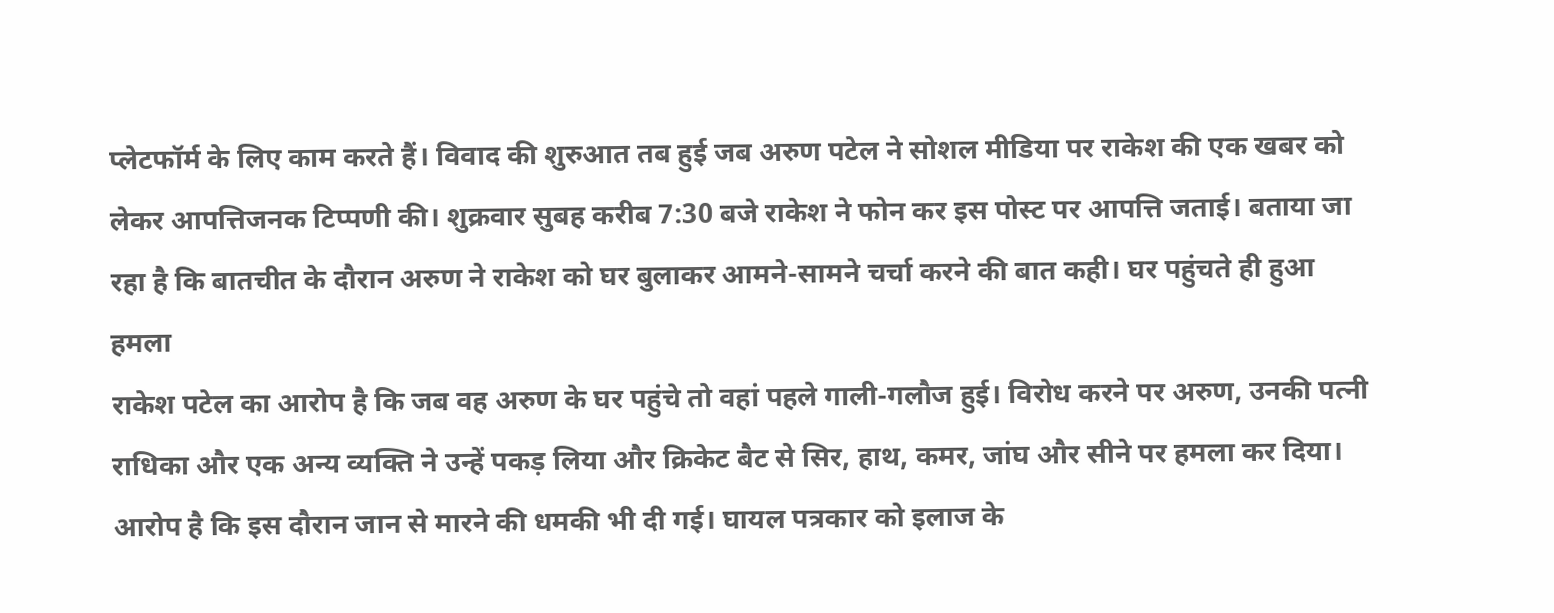प्लेटफॉर्म के लिए काम करते हैं। विवाद की शुरुआत तब हुई जब अरुण पटेल ने सोशल मीडिया पर राकेश की एक खबर को लेकर आपत्तिजनक टिप्पणी की। शुक्रवार सुबह करीब 7:30 बजे राकेश ने फोन कर इस पोस्ट पर आपत्ति जताई। बताया जा रहा है कि बातचीत के दौरान अरुण ने राकेश को घर बुलाकर आमने-सामने चर्चा करने की बात कही। घर पहुंचते ही हुआ हमला
राकेश पटेल का आरोप है कि जब वह अरुण के घर पहुंचे तो वहां पहले गाली-गलौज हुई। विरोध करने पर अरुण, उनकी पत्नी राधिका और एक अन्य व्यक्ति ने उन्हें पकड़ लिया और क्रिकेट बैट से सिर, हाथ, कमर, जांघ और सीने पर हमला कर दिया। आरोप है कि इस दौरान जान से मारने की धमकी भी दी गई। घायल पत्रकार को इलाज के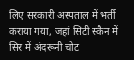लिए सरकारी अस्पताल में भर्ती कराया गया, जहां सिटी स्कैन में सिर में अंदरूनी चोट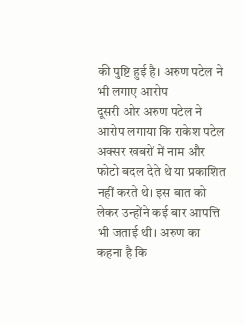की पुष्टि हुई है। अरुण पटेल ने भी लगाए आरोप
दूसरी ओर अरुण पटेल ने आरोप लगाया कि राकेश पटेल अक्सर खबरों में नाम और फोटो बदल देते थे या प्रकाशित नहीं करते थे। इस बात को लेकर उन्होंने कई बार आपत्ति भी जताई थी। अरुण का कहना है कि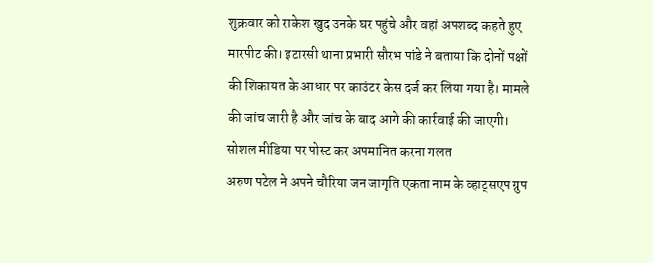शुक्रवार को राकेश खुद उनके घर पहुंचे और वहां अपशब्द कहते हुए मारपीट की। इटारसी थाना प्रभारी सौरभ पांडे ने बताया कि दोनों पक्षों की शिकायत के आधार पर काउंटर केस दर्ज कर लिया गया है। मामले की जांच जारी है और जांच के बाद आगे की कार्रवाई की जाएगी। सोशल मीडिया पर पोस्ट कर अपमानित करना गलत
अरुण पटेल ने अपने चौरिया जन जागृति एकता नाम के व्हाट्सएप ग्रुप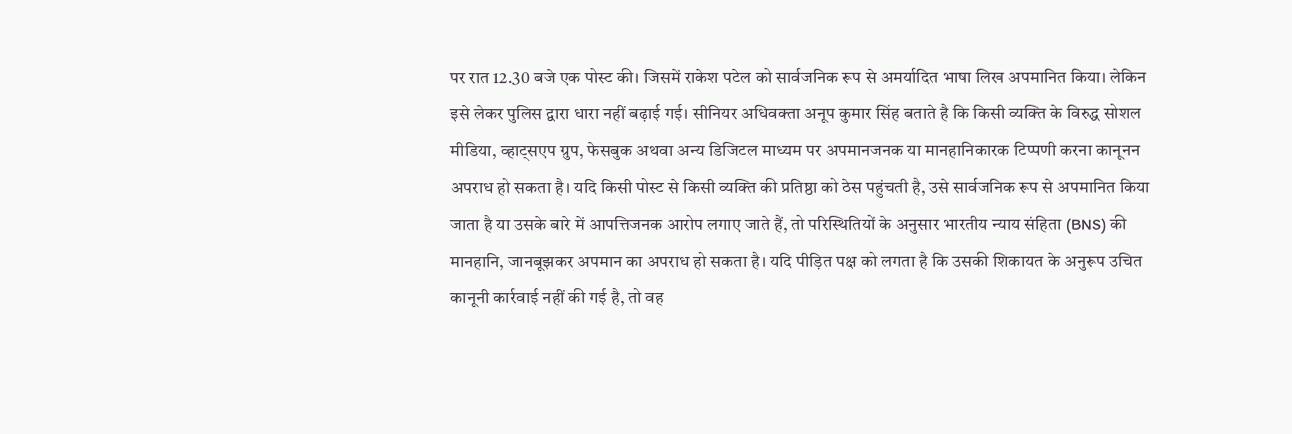पर रात 12.30 बजे एक पोस्ट की। जिसमें राकेश पटेल को सार्वजनिक रूप से अमर्यादित भाषा लिख अपमानित किया। लेकिन इसे लेकर पुलिस द्वारा धारा नहीं बढ़ाई गई। सीनियर अधिवक्ता अनूप कुमार सिंह बताते है कि किसी व्यक्ति के विरुद्ध सोशल मीडिया, व्हाट्सएप ग्रुप, फेसबुक अथवा अन्य डिजिटल माध्यम पर अपमानजनक या मानहानिकारक टिप्पणी करना कानूनन अपराध हो सकता है। यदि किसी पोस्ट से किसी व्यक्ति की प्रतिष्ठा को ठेस पहुंचती है, उसे सार्वजनिक रूप से अपमानित किया जाता है या उसके बारे में आपत्तिजनक आरोप लगाए जाते हैं, तो परिस्थितियों के अनुसार भारतीय न्याय संहिता (BNS) की मानहानि, जानबूझकर अपमान का अपराध हो सकता है। यदि पीड़ित पक्ष को लगता है कि उसकी शिकायत के अनुरूप उचित कानूनी कार्रवाई नहीं की गई है, तो वह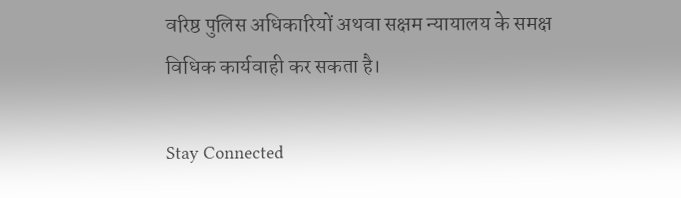वरिष्ठ पुलिस अधिकारियों अथवा सक्षम न्यायालय के समक्ष विधिक कार्यवाही कर सकता है।

Stay Connected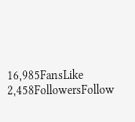16,985FansLike
2,458FollowersFollow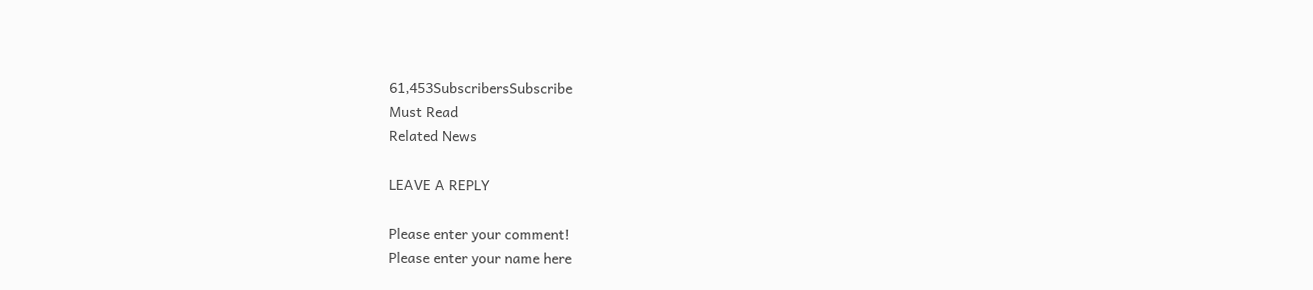61,453SubscribersSubscribe
Must Read
Related News

LEAVE A REPLY

Please enter your comment!
Please enter your name here